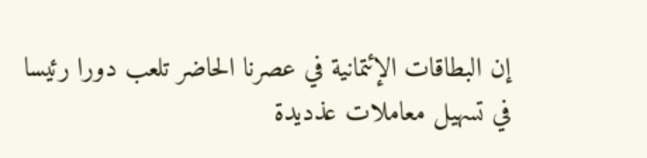إن البطاقات الإئتمانية في عصرنا الحاضر تلعب دورا رئيسا في تسهيل معاملات عذديدة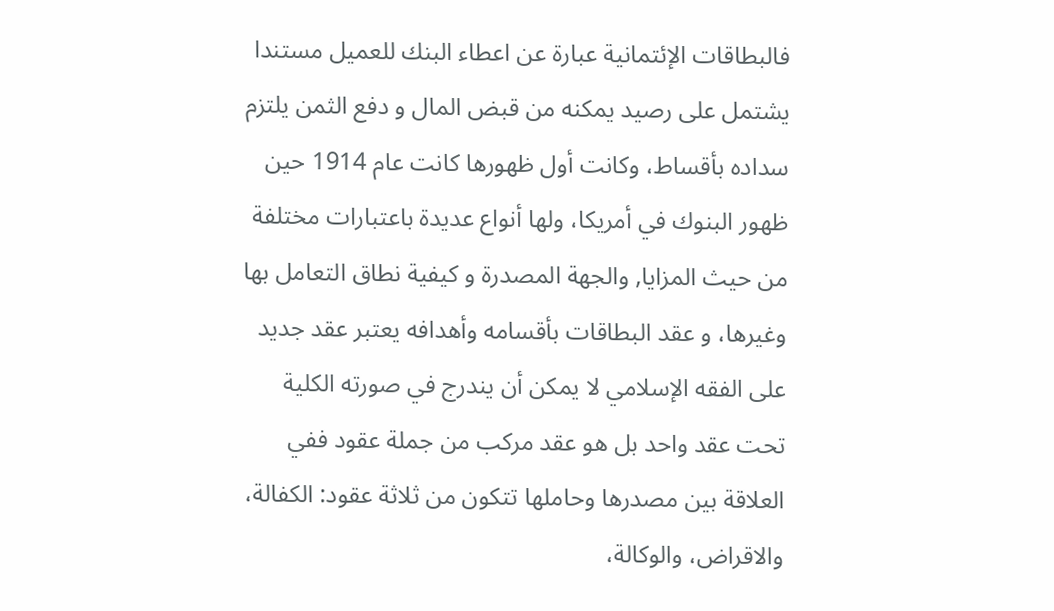فالبطاقات الإئتمانية عبارة عن اعطاء البنك للعميل مستندا يشتمل على رصيد يمكنه من قبض المال و دفع الثمن يلتزم سداده بأقساط، وكانت أول ظهورها كانت عام 1914 حين ظهور البنوك في أمريكا، ولها أنواع عديدة باعتبارات مختلفة من حيث المزايا, والجهة المصدرة و كيفية نطاق التعامل بها وغيرها، و عقد البطاقات بأقسامه وأهدافه يعتبر عقد جديد على الفقه الإسلامي لا يمكن أن يندرج في صورته الكلية تحت عقد واحد بل هو عقد مركب من جملة عقود ففي العلاقة بين مصدرها وحاملها تتكون من ثلاثة عقود: الكفالة، والاقراض، والوكالة،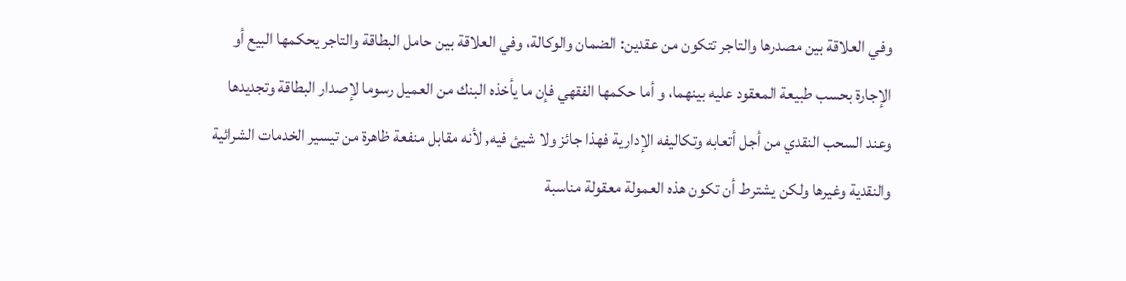وفي العلاقة بين مصدرها والتاجر تتكون من عقدين: الضمان والوكالة، وفي العلاقة بين حامل البطاقة والتاجر يحكمها البيع أو الإجارة بحسب طبيعة المعقود عليه بينهما، و أما حكمها الفقهي فإن ما يأخذه البنك من العميل رسوما لإصدار البطاقة وتجديدها وعند السحب النقدي من أجل أتعابه وتكاليفه الإدارية فهذا جائز ولا شيئ فيه, لأنه مقابل منفعة ظاهرة من تيسير الخدمات الشرائية والنقدية وغيرها ولكن يشترط أن تكون هذه العمولة معقولة مناسبة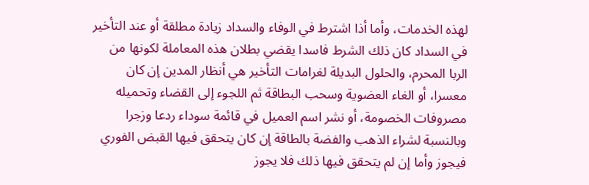لهذه الخدمات، وأما أذا اشترط في الوفاء والسداد زيادة مطلقة أو عند التأخير في السداد كان ذلك الشرط فاسدا يقضي بطلان هذه المعاملة لكونها من الربا المحرم، والحلول البديلة لغرامات التأخير هي أنظار المدين إن كان معسرا، أو الغاء العضوية وسحب البطاقة ثم اللجوء إلى القضاء وتحميله مصروفات الخصومة، أو نشر اسم العميل في قائمة سوداء ردعا وزجرا وبالنسبة لشراء الذهب والفضة بالطاقة إن كان يتحقق فيها القبض الفوري فيجوز وأما إن لم يتحقق فيها ذلك فلا يجوز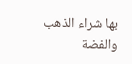بها شراء الذهب والفضة